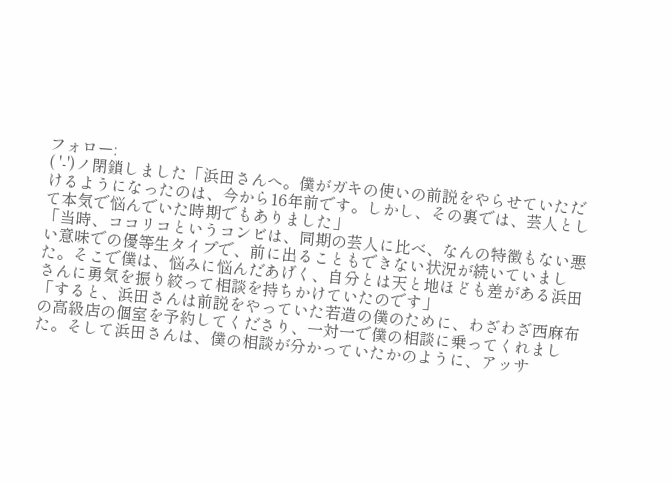フォロー:
( '-')ノ閉鎖しました「浜田さんへ。僕がガキの使いの前説をやらせていただけるようになったのは、今から16年前です。しかし、その裏では、芸人として本気で悩んでいた時期でもありました」
「当時、ココリコというコンビは、同期の芸人に比べ、なんの特徴もない悪い意味での優等生タイプで、前に出ることもできない状況が続いていました。そこで僕は、悩みに悩んだあげく、自分とは天と地ほども差がある浜田さんに勇気を振り絞って相談を持ちかけていたのです」
「すると、浜田さんは前説をやっていた若造の僕のために、わざわざ西麻布の高級店の個室を予約してくださり、一対一で僕の相談に乗ってくれました。そして浜田さんは、僕の相談が分かっていたかのように、アッサ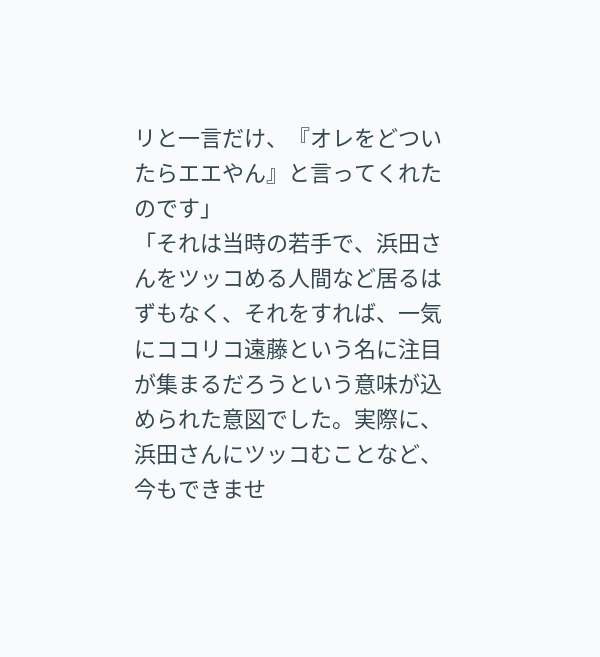リと一言だけ、『オレをどついたらエエやん』と言ってくれたのです」
「それは当時の若手で、浜田さんをツッコめる人間など居るはずもなく、それをすれば、一気にココリコ遠藤という名に注目が集まるだろうという意味が込められた意図でした。実際に、浜田さんにツッコむことなど、今もできませ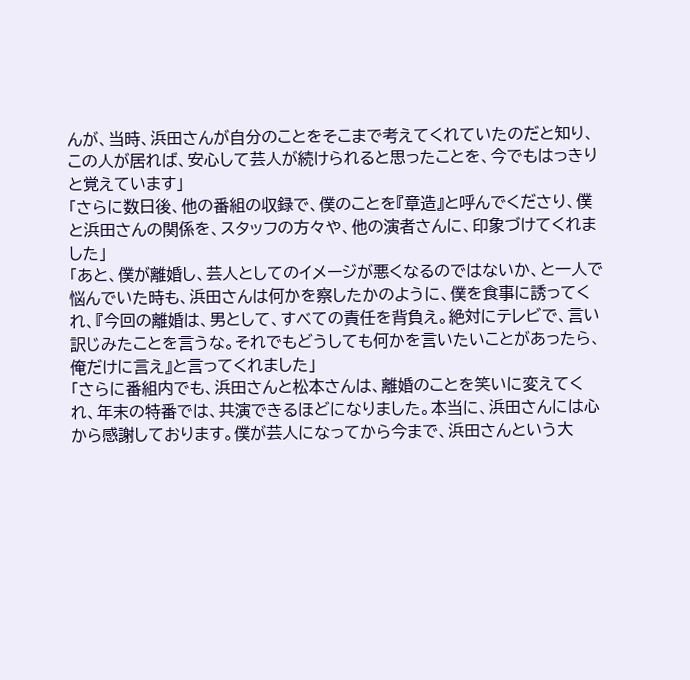んが、当時、浜田さんが自分のことをそこまで考えてくれていたのだと知り、この人が居れば、安心して芸人が続けられると思ったことを、今でもはっきりと覚えています」
「さらに数日後、他の番組の収録で、僕のことを『章造』と呼んでくださり、僕と浜田さんの関係を、スタッフの方々や、他の演者さんに、印象づけてくれました」
「あと、僕が離婚し、芸人としてのイメージが悪くなるのではないか、と一人で悩んでいた時も、浜田さんは何かを察したかのように、僕を食事に誘ってくれ、『今回の離婚は、男として、すべての責任を背負え。絶対にテレビで、言い訳じみたことを言うな。それでもどうしても何かを言いたいことがあったら、俺だけに言え』と言ってくれました」
「さらに番組内でも、浜田さんと松本さんは、離婚のことを笑いに変えてくれ、年末の特番では、共演できるほどになりました。本当に、浜田さんには心から感謝しております。僕が芸人になってから今まで、浜田さんという大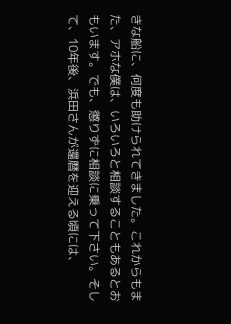きな船に、何度も助けられてきました。これからもまた、アホな僕は、いろいろと相談することもあるとおもいます。でも、懲りずに相談に乗って下さい。そして、10年後、浜田さんが還暦を迎える頃には、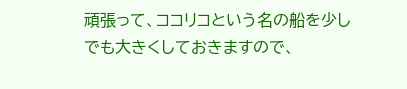頑張って、ココリコという名の船を少しでも大きくしておきますので、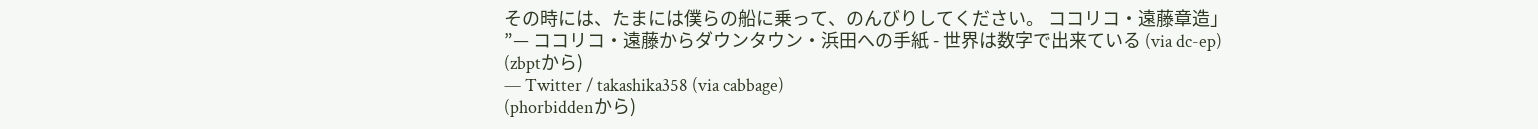その時には、たまには僕らの船に乗って、のんびりしてください。 ココリコ・遠藤章造」
”— ココリコ・遠藤からダウンタウン・浜田への手紙 - 世界は数字で出来ている (via dc-ep)
(zbptから)
— Twitter / takashika358 (via cabbage)
(phorbiddenから)